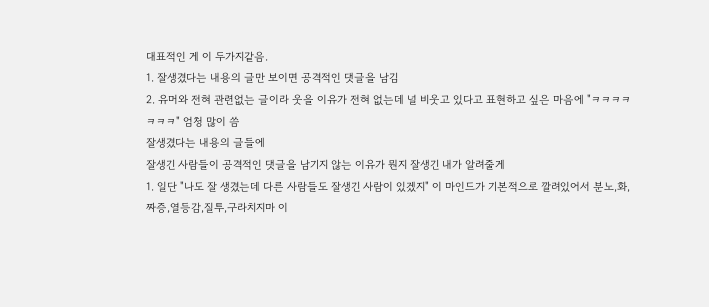대표적인 게 이 두가지같음.
1. 잘생겼다는 내용의 글만 보이면 공격적인 댓글을 남김
2. 유머와 전혀 관련없는 글이라 웃을 이유가 전혀 없는데 널 비웃고 있다고 표현하고 싶은 마음에 "ㅋㅋㅋㅋㅋㅋㅋ" 엄청 많이 씀
잘생겼다는 내용의 글들에
잘생긴 사람들이 공격적인 댓글을 남기지 않는 이유가 뭔지 잘생긴 내가 알려줄게
1. 일단 "나도 잘 생겼는데 다른 사람들도 잘생긴 사람이 있겠지" 이 마인드가 기본적으로 깔려있어서 분노,화,짜증,열등감,질투,구라치지마 이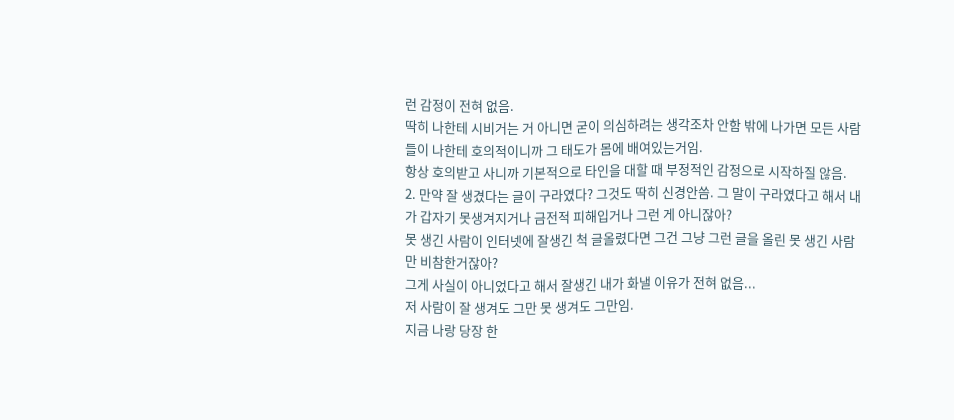런 감정이 전혀 없음.
딱히 나한테 시비거는 거 아니면 굳이 의심하려는 생각조차 안함 밖에 나가면 모든 사람들이 나한테 호의적이니까 그 태도가 몸에 배여있는거임.
항상 호의받고 사니까 기본적으로 타인을 대할 때 부정적인 감정으로 시작하질 않음.
2. 만약 잘 생겼다는 글이 구라였다? 그것도 딱히 신경안씀. 그 말이 구라였다고 해서 내가 갑자기 못생겨지거나 금전적 피해입거나 그런 게 아니잖아?
못 생긴 사람이 인터넷에 잘생긴 척 글올렸다면 그건 그냥 그런 글을 올린 못 생긴 사람만 비참한거잖아?
그게 사실이 아니었다고 해서 잘생긴 내가 화낼 이유가 전혀 없음...
저 사람이 잘 생겨도 그만 못 생겨도 그만임.
지금 나랑 당장 한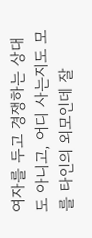여자를 두고 경쟁하는 상대도 아니고, 어디 사는지도 모를 타인의 외모인데 잘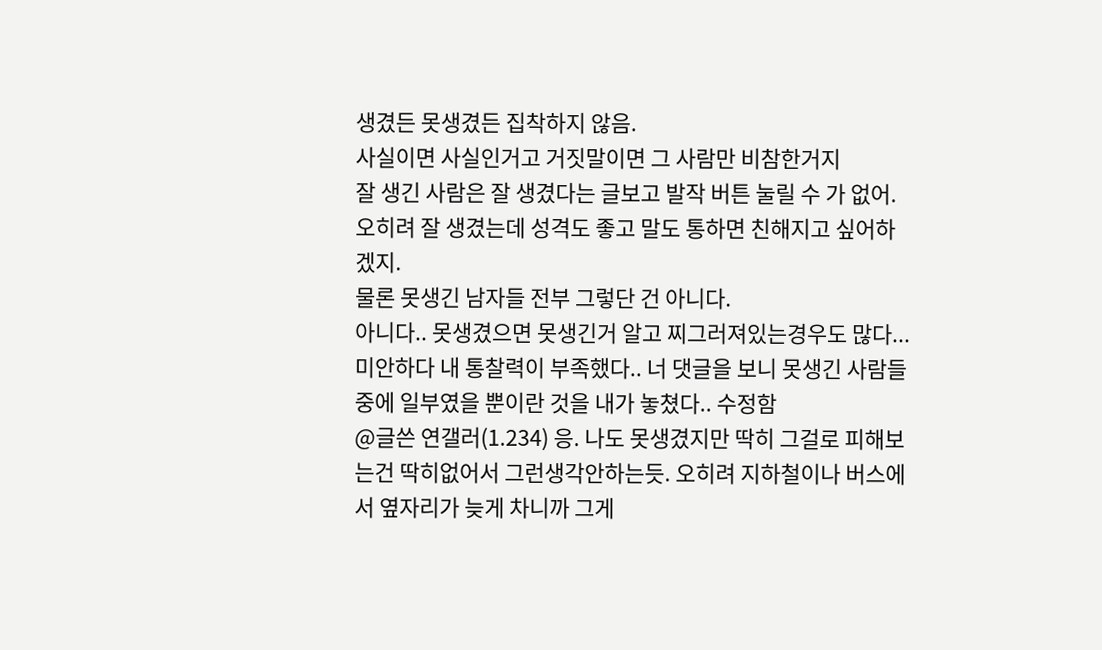생겼든 못생겼든 집착하지 않음.
사실이면 사실인거고 거짓말이면 그 사람만 비참한거지
잘 생긴 사람은 잘 생겼다는 글보고 발작 버튼 눌릴 수 가 없어.
오히려 잘 생겼는데 성격도 좋고 말도 통하면 친해지고 싶어하겠지.
물론 못생긴 남자들 전부 그렇단 건 아니다.
아니다.. 못생겼으면 못생긴거 알고 찌그러져있는경우도 많다...
미안하다 내 통찰력이 부족했다.. 너 댓글을 보니 못생긴 사람들 중에 일부였을 뿐이란 것을 내가 놓쳤다.. 수정함
@글쓴 연갤러(1.234) 응. 나도 못생겼지만 딱히 그걸로 피해보는건 딱히없어서 그런생각안하는듯. 오히려 지하철이나 버스에서 옆자리가 늦게 차니까 그게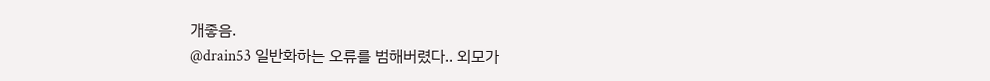개좋음.
@drain53 일반화하는 오류를 범해버렸다.. 외모가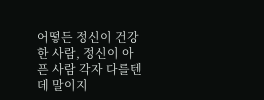어떻든 정신이 건강한 사람, 정신이 아픈 사람 각자 다를텐데 말이지